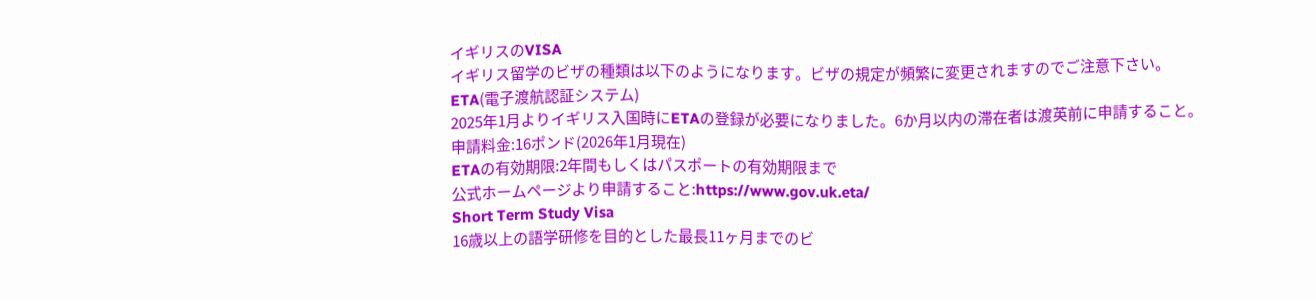イギリスのVISA
イギリス留学のビザの種類は以下のようになります。ビザの規定が頻繁に変更されますのでご注意下さい。
ETA(電子渡航認証システム)
2025年1月よりイギリス入国時にETAの登録が必要になりました。6か月以内の滞在者は渡英前に申請すること。
申請料金:16ポンド(2026年1月現在)
ETAの有効期限:2年間もしくはパスポートの有効期限まで
公式ホームページより申請すること:https://www.gov.uk.eta/
Short Term Study Visa
16歳以上の語学研修を目的とした最長11ヶ月までのビ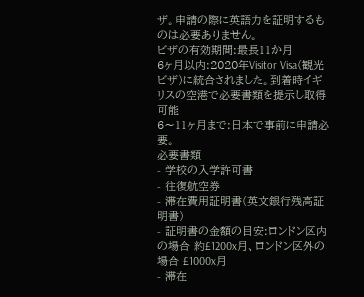ザ。申請の際に英語力を証明するものは必要ありません。
ビザの有効期間:最長11か月
6ヶ月以内:2020年Visitor Visa(観光ビザ)に統合されました。到着時イギリスの空港で必要書類を提示し取得可能
6〜11ヶ月まで:日本で事前に申請必要。
必要書類
- 学校の入学許可書
- 往復航空券
- 滞在費用証明書(英文銀行残高証明書)
- 証明書の金額の目安:ロンドン区内の場合 約£1200x月、ロンドン区外の場合 £1000x月
- 滞在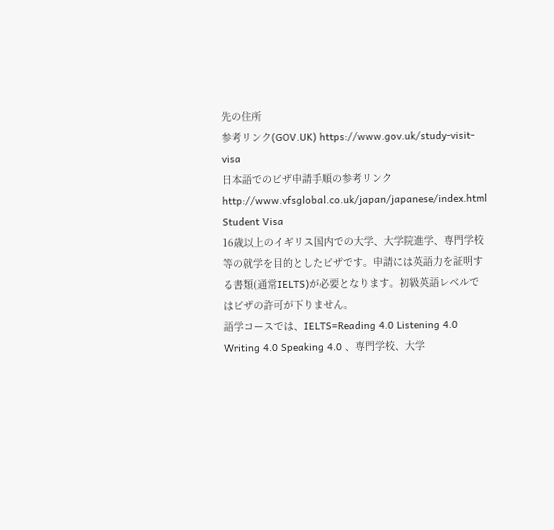先の住所
参考リンク(GOV.UK) https://www.gov.uk/study-visit-visa
日本語でのビザ申請手順の参考リンク http://www.vfsglobal.co.uk/japan/japanese/index.html
Student Visa
16歳以上のイギリス国内での大学、大学院進学、専門学校等の就学を目的としたビザです。申請には英語力を証明する書類(通常IELTS)が必要となります。初級英語レベルではビザの許可が下りません。
語学コースでは、IELTS=Reading 4.0 Listening 4.0 Writing 4.0 Speaking 4.0 、専門学校、大学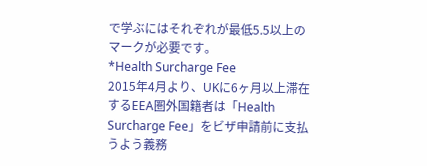で学ぶにはそれぞれが最低5.5以上のマークが必要です。
*Health Surcharge Fee
2015年4月より、UKに6ヶ月以上滞在するEEA圏外国籍者は「Health Surcharge Fee」をビザ申請前に支払うよう義務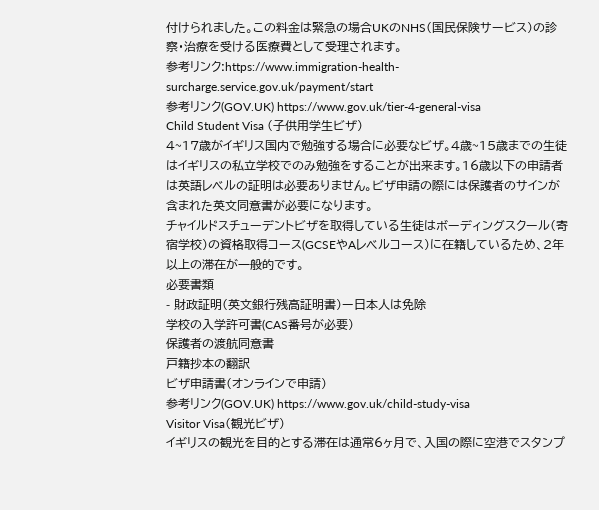付けられました。この料金は緊急の場合UKのNHS(国民保険サービス)の診察・治療を受ける医療費として受理されます。
参考リンク:https://www.immigration-health-surcharge.service.gov.uk/payment/start
参考リンク(GOV.UK) https://www.gov.uk/tier-4-general-visa
Child Student Visa (子供用学生ビザ)
4~17歳がイギリス国内で勉強する場合に必要なビザ。4歳~15歳までの生徒はイギリスの私立学校でのみ勉強をすることが出来ます。16歳以下の申請者は英語レベルの証明は必要ありません。ビザ申請の際には保護者のサインが含まれた英文同意書が必要になります。
チャイルドスチューデントビザを取得している生徒はボーディングスクール(寄宿学校)の資格取得コース(GCSEやAレベルコース)に在籍しているため、2年以上の滞在が一般的です。
必要書類
- 財政証明(英文銀行残高証明書)ー日本人は免除
学校の入学許可書(CAS番号が必要)
保護者の渡航同意書
戸籍抄本の翻訳
ビザ申請書(オンラインで申請)
参考リンク(GOV.UK) https://www.gov.uk/child-study-visa
Visitor Visa(観光ビザ)
イギリスの観光を目的とする滞在は通常6ヶ月で、入国の際に空港でスタンプ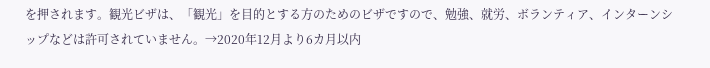を押されます。観光ビザは、「観光」を目的とする方のためのビザですので、勉強、就労、ボランティア、インターンシップなどは許可されていません。→2020年12月より6カ月以内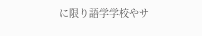に限り語学学校やサ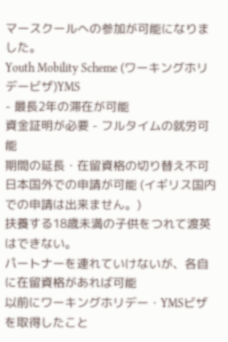マースクールへの参加が可能になりました。
Youth Mobility Scheme (ワーキングホリデービザ)YMS
- 最長2年の滞在が可能
資金証明が必要 - フルタイムの就労可能
期間の延長・在留資格の切り替え不可
日本国外での申請が可能 (イギリス国内での申請は出来ません。)
扶養する18歳未満の子供をつれて渡英はできない。
パートナーを連れていけないが、各自に在留資格があれば可能
以前にワーキングホリデー・YMSビザを取得したこと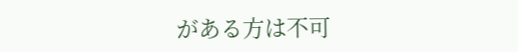がある方は不可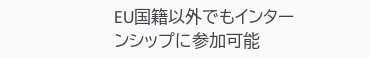EU国籍以外でもインターンシップに参加可能